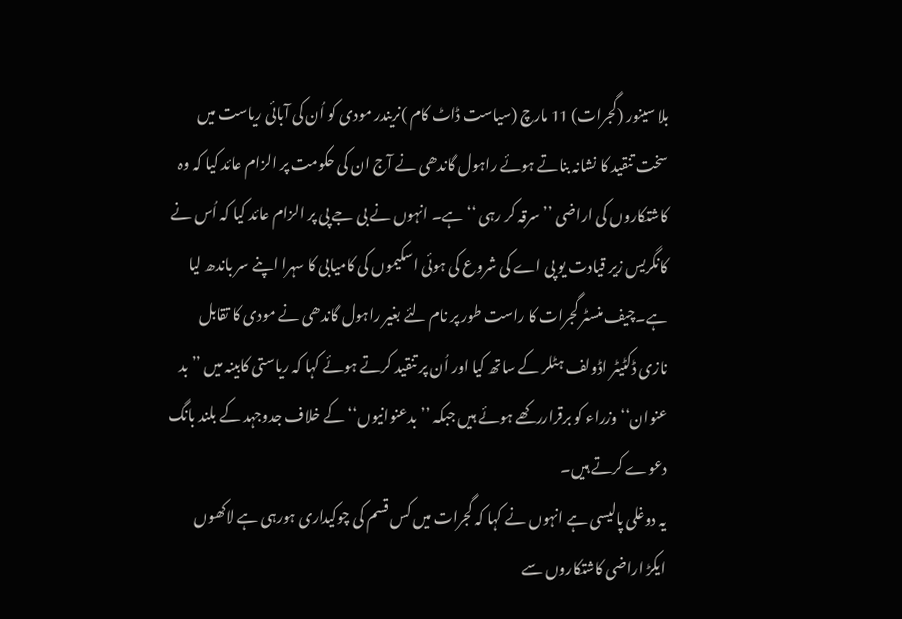بلا سینور (گجرات) 11 مارچ (سیاست ڈاٹ کام )نریندر مودی کو اُن کی آبائی ریاست میں سخت تنقید کا نشانہ بناتے ہوئے راہول گاندھی نے آج ان کی حکومت پر الزام عائد کیا کہ وہ کاشتکاروں کی اراضی ’’سرقہ کر رہی ‘‘ہے۔ انہوں نے بی جے پی پر الزام عائد کیا کہ اُس نے کانگریس زیر قیادت یو پی اے کی شروع کی ہوئی اسکیموں کی کامیابی کا سہرا اپنے سر باندھ لیا ہے۔چیف منسٹر گجرات کا راست طور پر نام لئے بغیر راہول گاندھی نے مودی کا تقابل نازی ڈکٹیٹر اڈولف ہٹلر کے ساتھ کیا اور اُن پر تنقید کرتے ہوئے کہا کہ ریاستی کابینہ میں ’’بد عنوان‘‘ وزراء کو برقراررکھے ہوئے ہیں جبکہ ’’بدعنوانیوں‘‘ کے خلاف جدوجہد کے بلند بانگ دعوے کرتے ہیں۔
یہ دوغلی پالیسی ہے انہوں نے کہا کہ گجرات میں کس قسم کی چوکیداری ہورہی ہے لاکھوں ایکڑ اراضی کاشتکاروں سے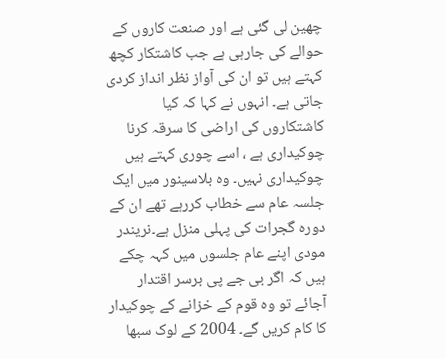چھین لی گئی ہے اور صنعت کاروں کے حوالے کی جارہی ہے جب کاشتکار کچھ کہتے ہیں تو ان کی آواز نظر انداز کردی جاتی ہے۔ انہوں نے کہا کہ کیا کاشتکاروں کی اراضی کا سرقہ کرنا چوکیداری ہے ، اسے چوری کہتے ہیں چوکیداری نہیں۔ وہ بلاسینور میں ایک جلسہ عام سے خطاب کررہے تھے ان کے دورہ گجرات کی پہلی منزل ہے۔نریندر مودی اپنے عام جلسوں میں کہہ چکے ہیں کہ اگر بی جے پی برسر اقتدار آجائے تو وہ قوم کے خزانے کے چوکیدار کا کام کریں گے۔ 2004 کے لوک سبھا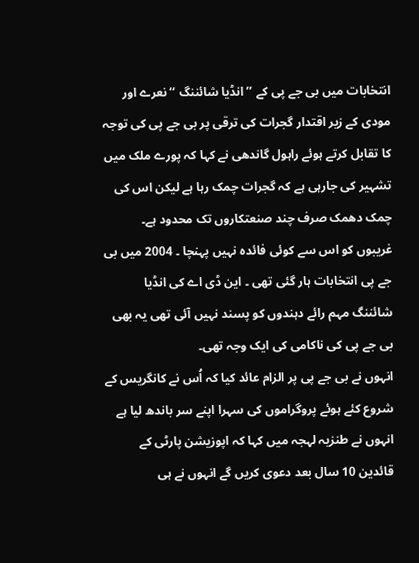انتخابات میں بی جے پی کے ’’انڈیا شائننگ ‘‘نعرے اور مودی کے زیر اقتدار گجرات کی ترقی پر بی جے پی کی توجہ کا تقابل کرتے ہوئے راہول گاندھی نے کہا کہ پورے ملک میں تشہیر کی جارہی ہے کہ گجرات چمک رہا ہے لیکن اس کی چمک دھمک صرف چند صنعتکاروں تک محدود ہے۔ غریبوں کو اس سے کوئی فائدہ نہیں پہنچا ۔ 2004 میں بی جے پی انتخابات ہار گئی تھی ۔ این ڈی اے کی انڈیا شائننگ مہم رائے دہندوں کو پسند نہیں آئی تھی یہ بھی بی جے پی کی ناکامی کی ایک وجہ تھی۔
انہوں نے بی جے پی پر الزام عائد کیا کہ اُس نے کانگریس کے شروع کئے ہوئے پروگراموں کی سہرا اپنے سر باندھ لیا ہے انہوں نے طنزیہ لہجہ میں کہا کہ اپوزیشن پارٹی کے قائدین 10 سال بعد دعوی کریں گے انہوں نے ہی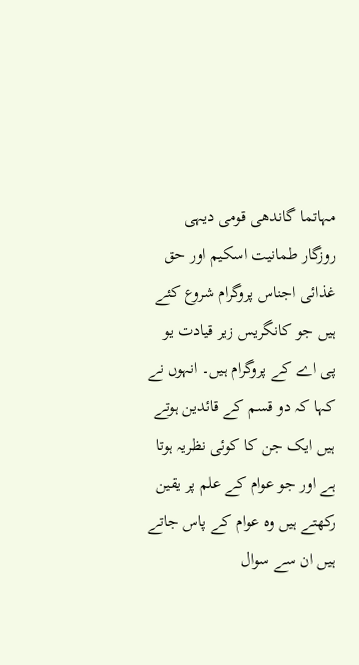مہاتما گاندھی قومی دیہی روزگار طمانیت اسکیم اور حق غذائی اجناس پروگرام شروع کئے ہیں جو کانگریس زیر قیادت یو پی اے کے پروگرام ہیں۔ انہوں نے کہا کہ دو قسم کے قائدین ہوتے ہیں ایک جن کا کوئی نظریہ ہوتا ہے اور جو عوام کے علم پر یقین رکھتے ہیں وہ عوام کے پاس جاتے ہیں ان سے سوال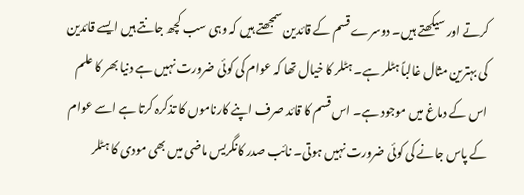کرتے اور سیکھتے ہیں۔ دوسرے قسم کے قائدین سمجھتے ہیں کہ وہی سب کچھ جانتے ہیں ایسے قائدین کی بہترین مثال غالباً ہٹلر ہے۔ ہٹلر کا خیال تھا کہ عوام کی کوئی ضرورت نہیں ہے دنیا بھر کا علم اس کے دماغ میں موجود ہے۔ اس قسم کا قائد صرف اپنے کارناموں کا تذکرہ کرتا ہے اسے عوام کے پاس جانے کی کوئی ضرورت نہیں ہوتی۔ نائب صدر کانگریس ماضی میں بھی مودی کا ہٹلر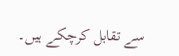سے تقابل کرچکے ہیں۔